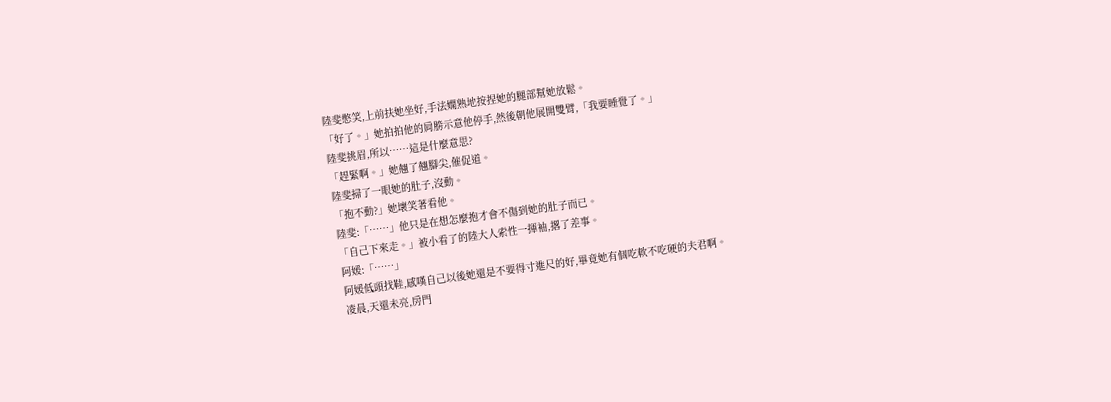陸斐憋笑,上前扶她坐好,手法嫻熟地按捏她的腿部幫她放鬆。
「好了。」她拍拍他的肩膀示意他停手,然後朝他展開雙臂,「我要睡覺了。」
陸斐挑眉,所以……這是什麼意思?
「趕緊啊。」她翹了翹腳尖,催促道。
陸斐掃了一眼她的肚子,沒動。
「抱不動?」她壞笑著看他。
陸斐:「……」他只是在想怎麼抱才會不傷到她的肚子而已。
「自己下來走。」被小看了的陸大人索性一揮袖,撂了差事。
阿媛:「……」
阿媛低頭找鞋,感嘆自己以後她還是不要得寸進尺的好,畢竟她有個吃軟不吃硬的夫君啊。
凌晨,天還未亮,房門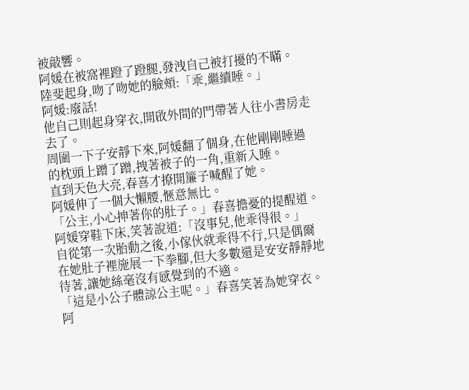被敲響。
阿媛在被窩裡蹬了蹬腿,發洩自己被打擾的不瞞。
陸斐起身,吻了吻她的臉頰:「乖,繼續睡。」
阿媛:廢話!
他自己則起身穿衣,開啟外間的門帶著人往小書房走去了。
周圍一下子安靜下來,阿媛翻了個身,在他剛剛睡過的枕頭上蹭了蹭,拽著被子的一角,重新入睡。
直到天色大亮,春喜才撩開簾子喊醒了她。
阿媛伸了一個大懶腰,愜意無比。
「公主,小心抻著你的肚子。」春喜擔憂的提醒道。
阿媛穿鞋下床,笑著說道:「沒事兒,他乖得很。」
自從第一次胎動之後,小傢伙就乖得不行,只是偶爾在她肚子裡施展一下拳腳,但大多數還是安安靜靜地待著,讓她絲毫沒有感覺到的不適。
「這是小公子體諒公主呢。」春喜笑著為她穿衣。
阿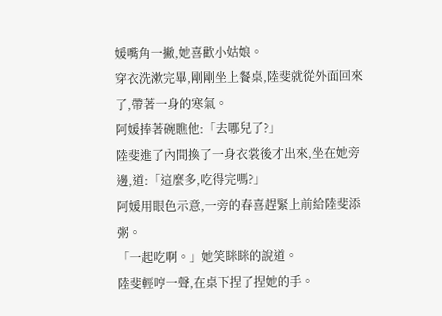媛嘴角一撇,她喜歡小姑娘。
穿衣洗漱完畢,剛剛坐上餐桌,陸斐就從外面回來了,帶著一身的寒氣。
阿媛捧著碗瞧他:「去哪兒了?」
陸斐進了內間換了一身衣裳後才出來,坐在她旁邊,道:「這麼多,吃得完嗎?」
阿媛用眼色示意,一旁的春喜趕緊上前給陸斐添粥。
「一起吃啊。」她笑眯眯的說道。
陸斐輕哼一聲,在桌下捏了捏她的手。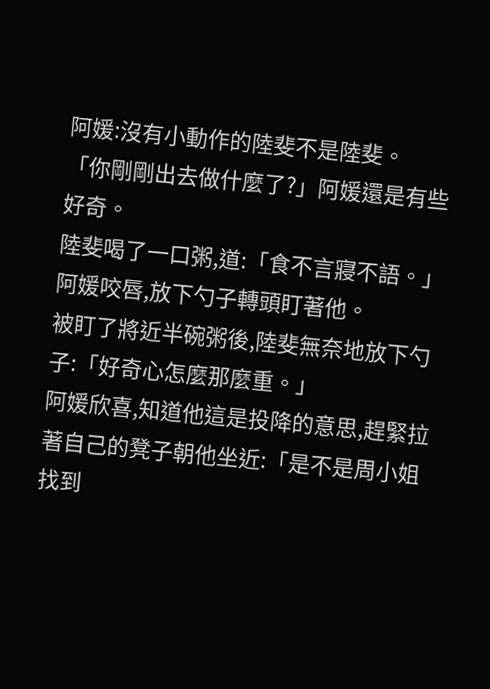阿媛:沒有小動作的陸斐不是陸斐。
「你剛剛出去做什麼了?」阿媛還是有些好奇。
陸斐喝了一口粥,道:「食不言寢不語。」
阿媛咬唇,放下勺子轉頭盯著他。
被盯了將近半碗粥後,陸斐無奈地放下勺子:「好奇心怎麼那麼重。」
阿媛欣喜,知道他這是投降的意思,趕緊拉著自己的凳子朝他坐近:「是不是周小姐找到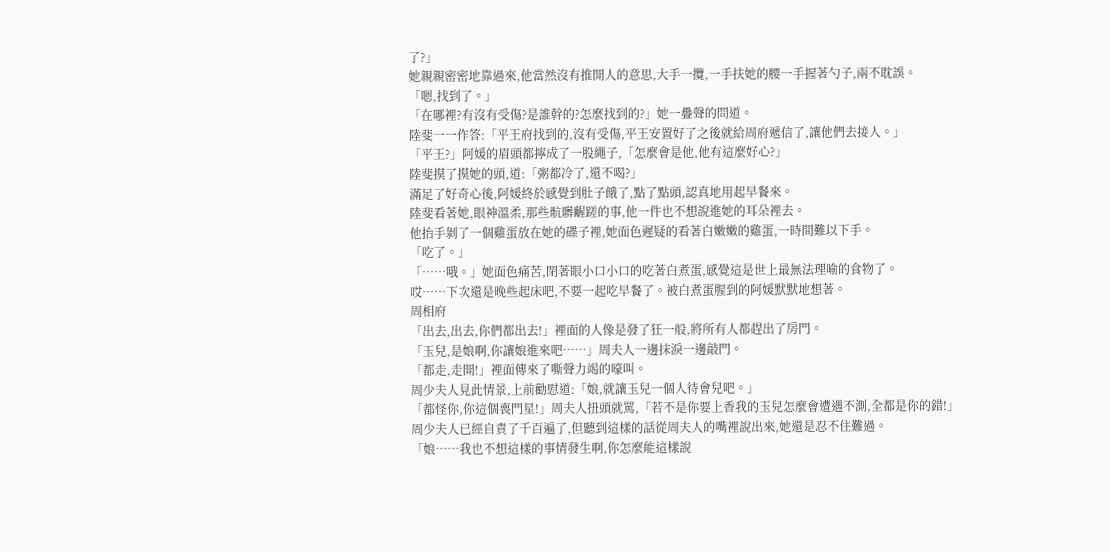了?」
她親親密密地靠過來,他當然沒有推開人的意思,大手一攬,一手扶她的腰一手握著勺子,兩不耽誤。
「嗯,找到了。」
「在哪裡?有沒有受傷?是誰幹的?怎麼找到的?」她一疊聲的問道。
陸斐一一作答:「平王府找到的,沒有受傷,平王安置好了之後就給周府遞信了,讓他們去接人。」
「平王?」阿媛的眉頭都擰成了一股繩子,「怎麼會是他,他有這麼好心?」
陸斐摸了摸她的頭,道:「粥都冷了,還不喝?」
滿足了好奇心後,阿媛終於感覺到肚子餓了,點了點頭,認真地用起早餐來。
陸斐看著她,眼神溫柔,那些骯髒齷蹉的事,他一件也不想說進她的耳朵裡去。
他抬手剝了一個雞蛋放在她的碟子裡,她面色遲疑的看著白嫩嫩的雞蛋,一時間難以下手。
「吃了。」
「……哦。」她面色痛苦,閉著眼小口小口的吃著白煮蛋,感覺這是世上最無法理喻的食物了。
哎……下次還是晚些起床吧,不要一起吃早餐了。被白煮蛋腥到的阿媛默默地想著。
周相府
「出去,出去,你們都出去!」裡面的人像是發了狂一般,將所有人都趕出了房門。
「玉兒,是娘啊,你讓娘進來吧……」周夫人一邊抹淚一邊敲門。
「都走,走開!」裡面傳來了嘶聲力竭的嚎叫。
周少夫人見此情景,上前勸慰道:「娘,就讓玉兒一個人待會兒吧。」
「都怪你,你這個喪門星!」周夫人扭頭就罵,「若不是你要上香我的玉兒怎麼會遭遇不測,全都是你的錯!」
周少夫人已經自責了千百遍了,但聽到這樣的話從周夫人的嘴裡說出來,她還是忍不住難過。
「娘……我也不想這樣的事情發生啊,你怎麼能這樣說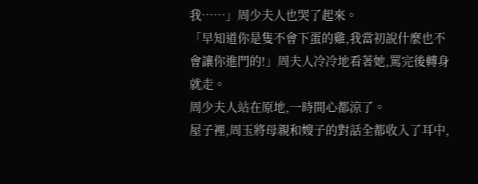我……」周少夫人也哭了起來。
「早知道你是隻不會下蛋的雞,我當初說什麼也不會讓你進門的!」周夫人冷冷地看著她,罵完後轉身就走。
周少夫人站在原地,一時間心都涼了。
屋子裡,周玉將母親和嫂子的對話全都收入了耳中,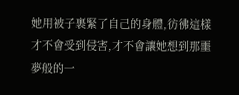她用被子裹緊了自己的身體,彷彿這樣才不會受到侵害,才不會讓她想到那噩夢般的一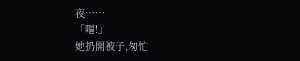夜……
「嘔!」
她扔開被子,匆忙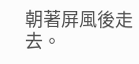朝著屏風後走去。